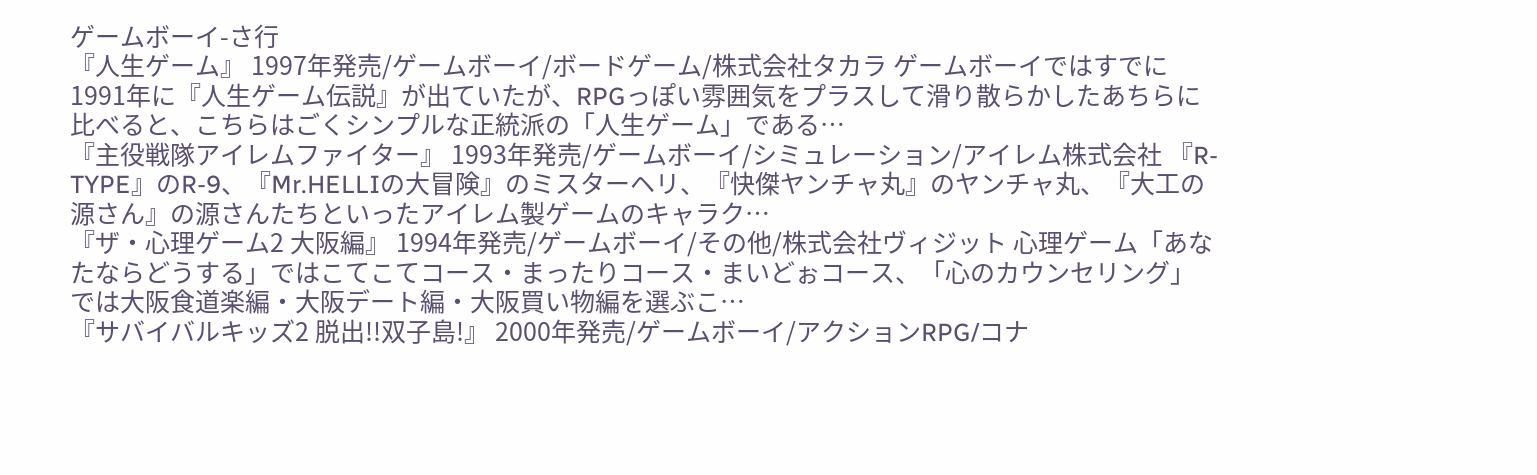ゲームボーイ-さ行
『人生ゲーム』 1997年発売/ゲームボーイ/ボードゲーム/株式会社タカラ ゲームボーイではすでに1991年に『人生ゲーム伝説』が出ていたが、RPGっぽい雰囲気をプラスして滑り散らかしたあちらに比べると、こちらはごくシンプルな正統派の「人生ゲーム」である…
『主役戦隊アイレムファイター』 1993年発売/ゲームボーイ/シミュレーション/アイレム株式会社 『R-TYPE』のR-9、『Mr.HELLIの大冒険』のミスターヘリ、『快傑ヤンチャ丸』のヤンチャ丸、『大工の源さん』の源さんたちといったアイレム製ゲームのキャラク…
『ザ・心理ゲーム2 大阪編』 1994年発売/ゲームボーイ/その他/株式会社ヴィジット 心理ゲーム「あなたならどうする」ではこてこてコース・まったりコース・まいどぉコース、「心のカウンセリング」では大阪食道楽編・大阪デート編・大阪買い物編を選ぶこ…
『サバイバルキッズ2 脱出!!双子島!』 2000年発売/ゲームボーイ/アクションRPG/コナ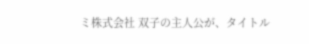ミ株式会社 双子の主人公が、タイトル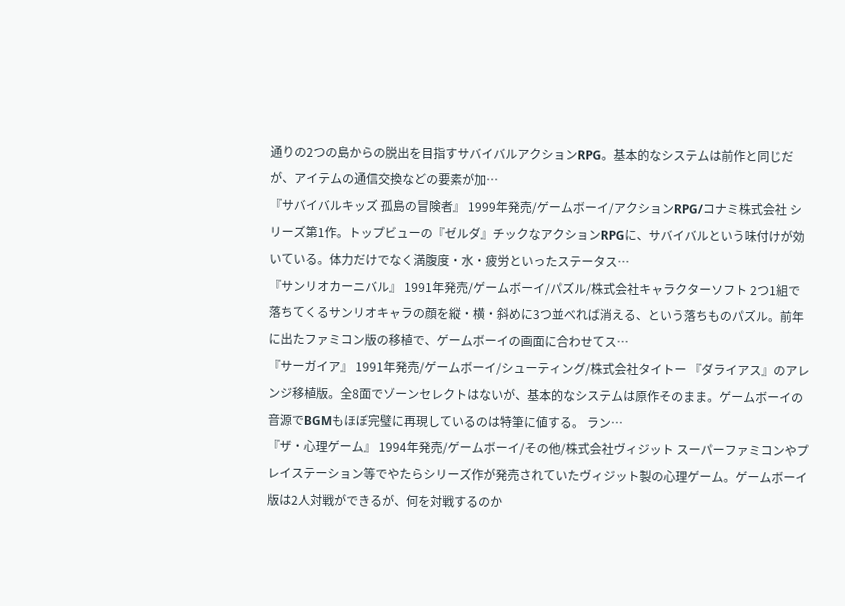通りの2つの島からの脱出を目指すサバイバルアクションRPG。基本的なシステムは前作と同じだが、アイテムの通信交換などの要素が加…
『サバイバルキッズ 孤島の冒険者』 1999年発売/ゲームボーイ/アクションRPG/コナミ株式会社 シリーズ第1作。トップビューの『ゼルダ』チックなアクションRPGに、サバイバルという味付けが効いている。体力だけでなく満腹度・水・疲労といったステータス…
『サンリオカーニバル』 1991年発売/ゲームボーイ/パズル/株式会社キャラクターソフト 2つ1組で落ちてくるサンリオキャラの顔を縦・横・斜めに3つ並べれば消える、という落ちものパズル。前年に出たファミコン版の移植で、ゲームボーイの画面に合わせてス…
『サーガイア』 1991年発売/ゲームボーイ/シューティング/株式会社タイトー 『ダライアス』のアレンジ移植版。全8面でゾーンセレクトはないが、基本的なシステムは原作そのまま。ゲームボーイの音源でBGMもほぼ完璧に再現しているのは特筆に値する。 ラン…
『ザ・心理ゲーム』 1994年発売/ゲームボーイ/その他/株式会社ヴィジット スーパーファミコンやプレイステーション等でやたらシリーズ作が発売されていたヴィジット製の心理ゲーム。ゲームボーイ版は2人対戦ができるが、何を対戦するのか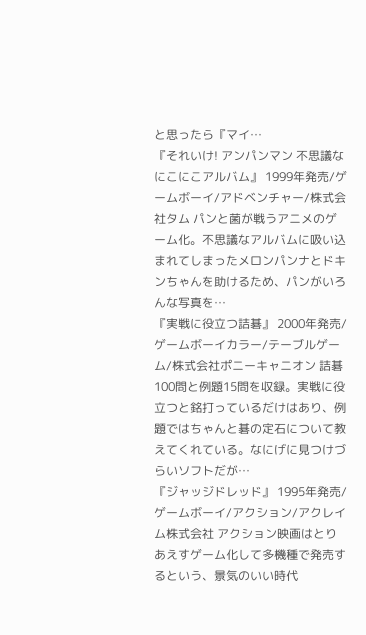と思ったら『マイ…
『それいけ! アンパンマン 不思議なにこにこアルバム』 1999年発売/ゲームボーイ/アドベンチャー/株式会社タム パンと菌が戦うアニメのゲーム化。不思議なアルバムに吸い込まれてしまったメロンパンナとドキンちゃんを助けるため、パンがいろんな写真を…
『実戦に役立つ詰碁』 2000年発売/ゲームボーイカラー/テーブルゲーム/株式会社ポニーキャニオン 詰碁100問と例題15問を収録。実戦に役立つと銘打っているだけはあり、例題ではちゃんと碁の定石について教えてくれている。なにげに見つけづらいソフトだが…
『ジャッジドレッド』 1995年発売/ゲームボーイ/アクション/アクレイム株式会社 アクション映画はとりあえすゲーム化して多機種で発売するという、景気のいい時代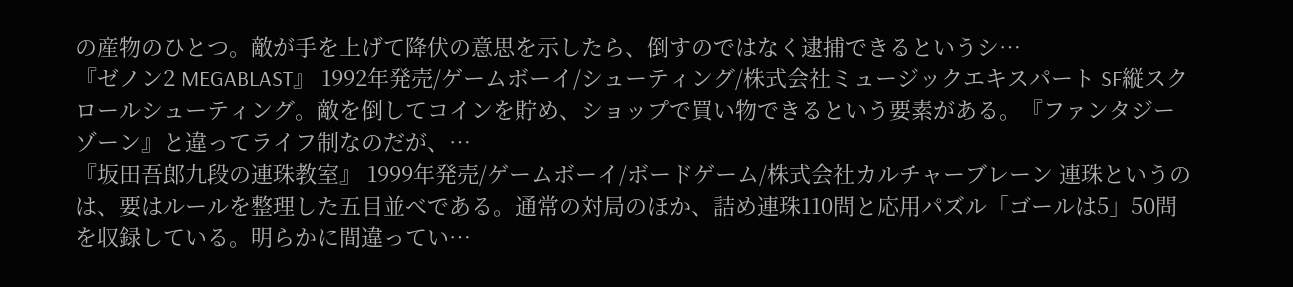の産物のひとつ。敵が手を上げて降伏の意思を示したら、倒すのではなく逮捕できるというシ…
『ゼノン2 MEGABLAST』 1992年発売/ゲームボーイ/シューティング/株式会社ミュージックエキスパート SF縦スクロールシューティング。敵を倒してコインを貯め、ショップで買い物できるという要素がある。『ファンタジーゾーン』と違ってライフ制なのだが、…
『坂田吾郎九段の連珠教室』 1999年発売/ゲームボーイ/ボードゲーム/株式会社カルチャーブレーン 連珠というのは、要はルールを整理した五目並べである。通常の対局のほか、詰め連珠110問と応用パズル「ゴールは5」50問を収録している。明らかに間違ってい…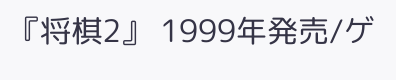『将棋2』 1999年発売/ゲ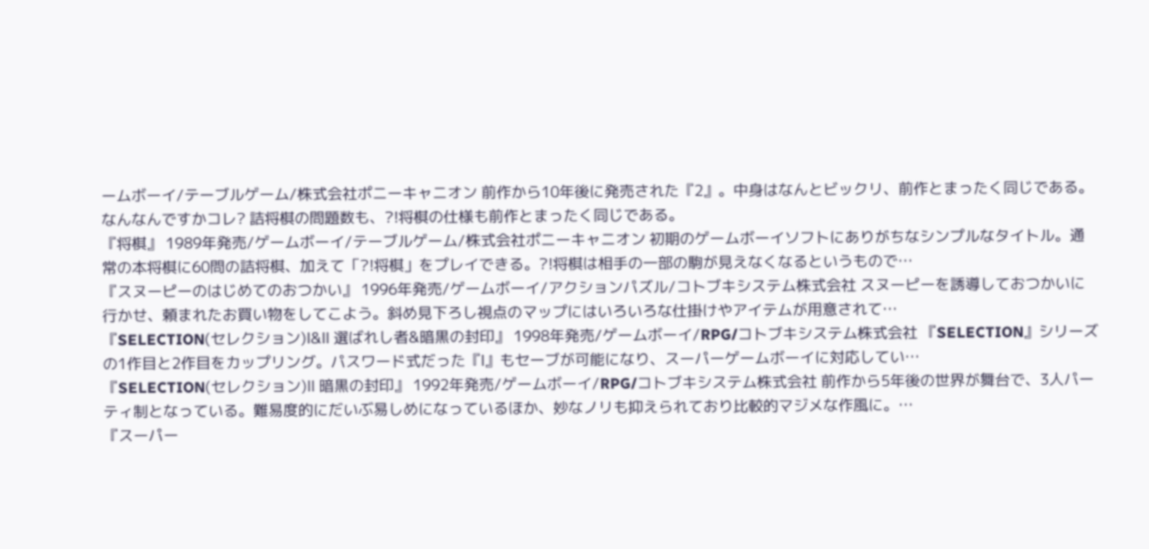ームボーイ/テーブルゲーム/株式会社ポニーキャニオン 前作から10年後に発売された『2』。中身はなんとビックリ、前作とまったく同じである。なんなんですかコレ? 詰将棋の問題数も、?!将棋の仕様も前作とまったく同じである。
『将棋』 1989年発売/ゲームボーイ/テーブルゲーム/株式会社ポニーキャニオン 初期のゲームボーイソフトにありがちなシンプルなタイトル。通常の本将棋に60問の詰将棋、加えて「?!将棋」をプレイできる。?!将棋は相手の一部の駒が見えなくなるというもので…
『スヌーピーのはじめてのおつかい』 1996年発売/ゲームボーイ/アクションパズル/コトブキシステム株式会社 スヌーピーを誘導しておつかいに行かせ、頼まれたお買い物をしてこよう。斜め見下ろし視点のマップにはいろいろな仕掛けやアイテムが用意されて…
『SELECTION(セレクション)Ⅰ&Ⅱ 選ばれし者&暗黒の封印』 1998年発売/ゲームボーイ/RPG/コトブキシステム株式会社 『SELECTION』シリーズの1作目と2作目をカップリング。パスワード式だった『Ⅰ』もセーブが可能になり、スーパーゲームボーイに対応してい…
『SELECTION(セレクション)Ⅱ 暗黒の封印』 1992年発売/ゲームボーイ/RPG/コトブキシステム株式会社 前作から5年後の世界が舞台で、3人パーティ制となっている。難易度的にだいぶ易しめになっているほか、妙なノリも抑えられており比較的マジメな作風に。…
『スーパー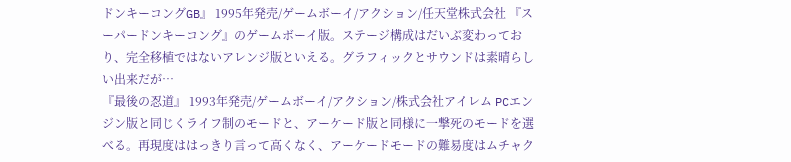ドンキーコングGB』 1995年発売/ゲームボーイ/アクション/任天堂株式会社 『スーパードンキーコング』のゲームボーイ版。ステージ構成はだいぶ変わっており、完全移植ではないアレンジ版といえる。グラフィックとサウンドは素晴らしい出来だが…
『最後の忍道』 1993年発売/ゲームボーイ/アクション/株式会社アイレム PCエンジン版と同じくライフ制のモードと、アーケード版と同様に一撃死のモードを選べる。再現度ははっきり言って高くなく、アーケードモードの難易度はムチャク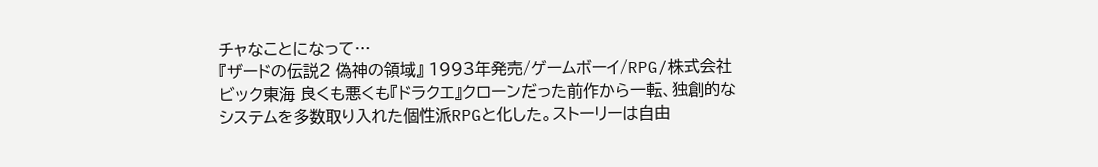チャなことになって…
『ザードの伝説2 偽神の領域』 1993年発売/ゲームボーイ/RPG/株式会社ビック東海 良くも悪くも『ドラクエ』クローンだった前作から一転、独創的なシステムを多数取り入れた個性派RPGと化した。ストーリーは自由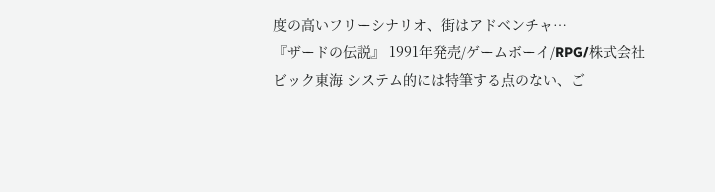度の高いフリーシナリオ、街はアドベンチャ…
『ザードの伝説』 1991年発売/ゲームボーイ/RPG/株式会社ビック東海 システム的には特筆する点のない、ご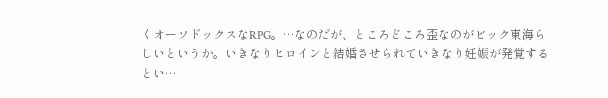くオーソドックスなRPG。…なのだが、ところどころ歪なのがビック東海らしいというか。いきなりヒロインと結婚させられていきなり妊娠が発覚するとい…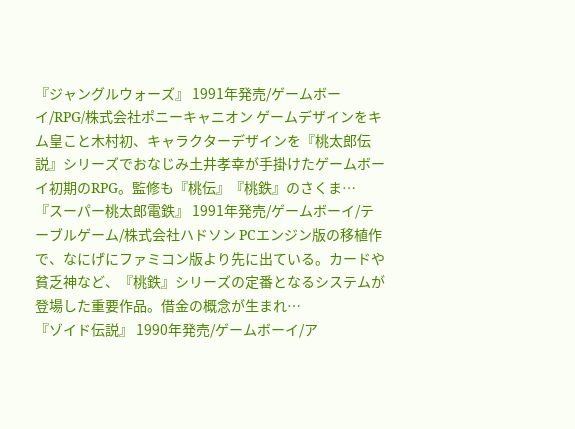『ジャングルウォーズ』 1991年発売/ゲームボーイ/RPG/株式会社ポニーキャニオン ゲームデザインをキム皇こと木村初、キャラクターデザインを『桃太郎伝説』シリーズでおなじみ土井孝幸が手掛けたゲームボーイ初期のRPG。監修も『桃伝』『桃鉄』のさくま…
『スーパー桃太郎電鉄』 1991年発売/ゲームボーイ/テーブルゲーム/株式会社ハドソン PCエンジン版の移植作で、なにげにファミコン版より先に出ている。カードや貧乏神など、『桃鉄』シリーズの定番となるシステムが登場した重要作品。借金の概念が生まれ…
『ゾイド伝説』 1990年発売/ゲームボーイ/ア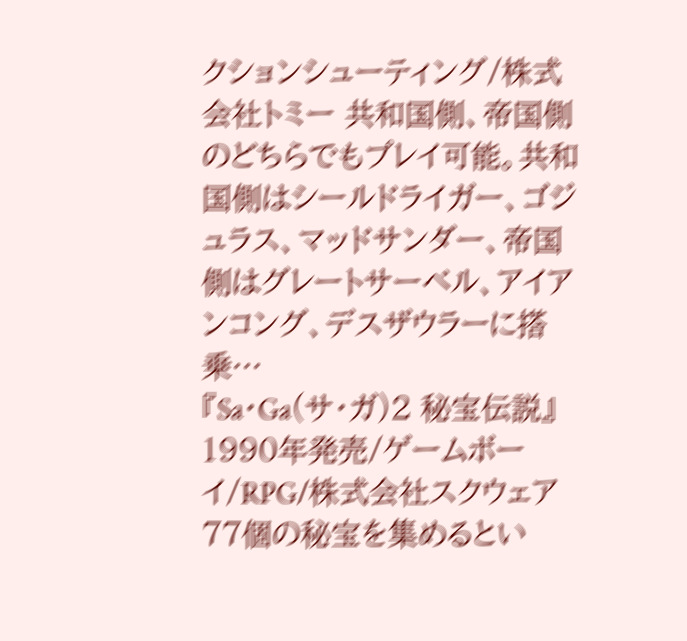クションシューティング/株式会社トミー 共和国側、帝国側のどちらでもプレイ可能。共和国側はシールドライガー、ゴジュラス、マッドサンダー、帝国側はグレートサーベル、アイアンコング、デスザウラーに搭乗…
『Sa・Ga(サ・ガ)2 秘宝伝説』 1990年発売/ゲームボーイ/RPG/株式会社スクウェア 77個の秘宝を集めるとい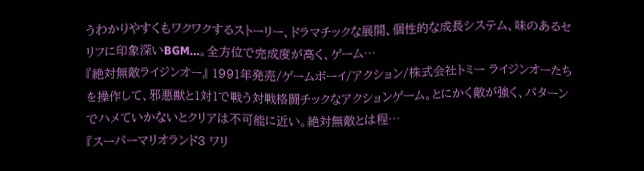うわかりやすくもワクワクするストーリー、ドラマチックな展開、個性的な成長システム、味のあるセリフに印象深いBGM…。全方位で完成度が高く、ゲーム…
『絶対無敵ライジンオー』 1991年発売/ゲームボーイ/アクション/株式会社トミー ライジンオーたちを操作して、邪悪獣と1対1で戦う対戦格闘チックなアクションゲーム。とにかく敵が強く、パターンでハメていかないとクリアは不可能に近い。絶対無敵とは程…
『スーパーマリオランド3 ワリ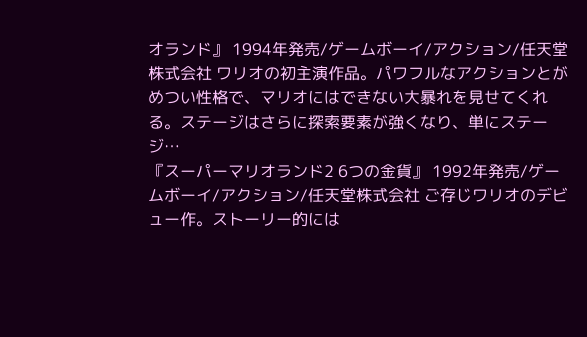オランド』 1994年発売/ゲームボーイ/アクション/任天堂株式会社 ワリオの初主演作品。パワフルなアクションとがめつい性格で、マリオにはできない大暴れを見せてくれる。ステージはさらに探索要素が強くなり、単にステージ…
『スーパーマリオランド2 6つの金貨』 1992年発売/ゲームボーイ/アクション/任天堂株式会社 ご存じワリオのデビュー作。ストーリー的には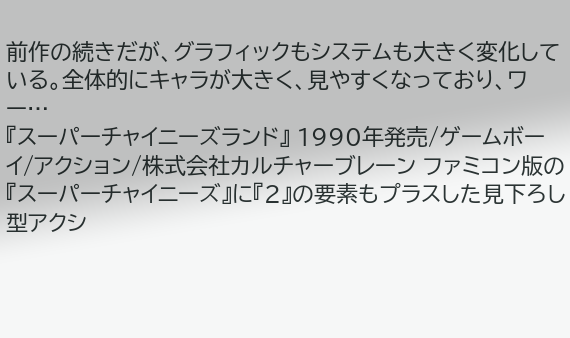前作の続きだが、グラフィックもシステムも大きく変化している。全体的にキャラが大きく、見やすくなっており、ワー…
『スーパーチャイニーズランド』 1990年発売/ゲームボーイ/アクション/株式会社カルチャーブレーン ファミコン版の『スーパーチャイニーズ』に『2』の要素もプラスした見下ろし型アクシ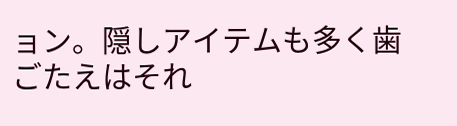ョン。隠しアイテムも多く歯ごたえはそれ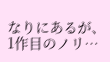なりにあるが、1作目のノリ…